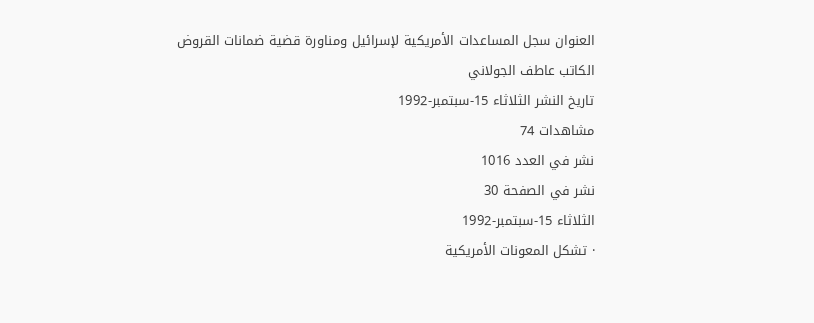العنوان سجل المساعدات الأمريكية لإسرائيل ومناورة قضية ضمانات القروض
الكاتب عاطف الجولاني
تاريخ النشر الثلاثاء 15-سبتمبر-1992
مشاهدات 74
نشر في العدد 1016
نشر في الصفحة 30
الثلاثاء 15-سبتمبر-1992
· تشكل المعونات الأمريكية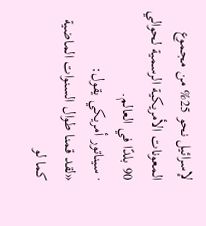لإسرائيل نحو 25% من مجموع المعونات الأمريكية الرسمية لحوالي 90 بلدًا في العالم.
· سيناتور أمريكي يقول:
«لقد قمنا طوال السنوات الماضية كما لو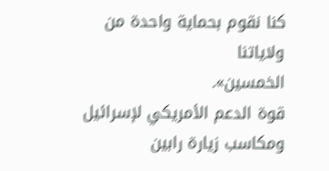كنا نقوم بحماية واحدة من ولاياتنا
الخمسين».
قوة الدعم الأمريكي لإسرائيل ومكاسب زيارة رابين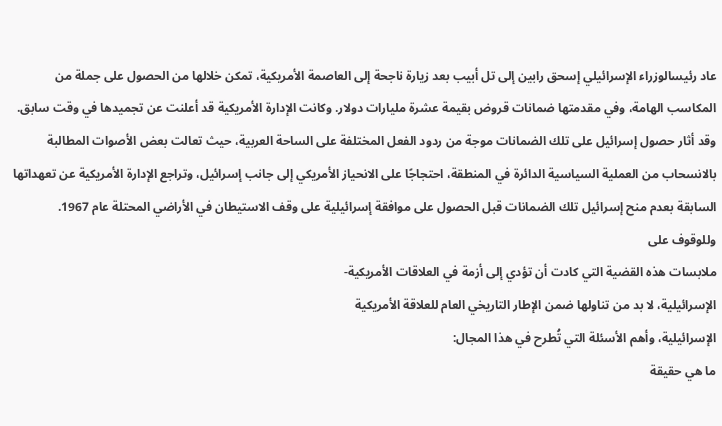عاد رئيسالوزراء الإسرائيلي إسحق رابين إلى تل أبيب بعد زيارة ناجحة إلى العاصمة الأمريكية، تمكن خلالها من الحصول على جملة من المكاسب الهامة، وفي مقدمتها ضمانات قروض بقيمة عشرة مليارات دولار. وكانت الإدارة الأمريكية قد أعلنت عن تجميدها في وقت سابق. وقد أثار حصول إسرائيل على تلك الضمانات موجة من ردود الفعل المختلفة على الساحة العربية، حيث تعالت بعض الأصوات المطالبة بالانسحاب من العملية السياسية الدائرة في المنطقة، احتجاجًا على الانحياز الأمريكي إلى جانب إسرائيل، وتراجع الإدارة الأمريكية عن تعهداتها السابقة بعدم منح إسرائيل تلك الضمانات قبل الحصول على موافقة إسرائيلية على وقف الاستيطان في الأراضي المحتلة عام 1967.
وللوقوف على
ملابسات هذه القضية التي كادت أن تؤدي إلى أزمة في العلاقات الأمريكية-
الإسرائيلية، لا بد من تناولها ضمن الإطار التاريخي العام للعلاقة الأمريكية
الإسرائيلية، وأهم الأسئلة التي تُطرح في هذا المجال:
ما هي حقيقة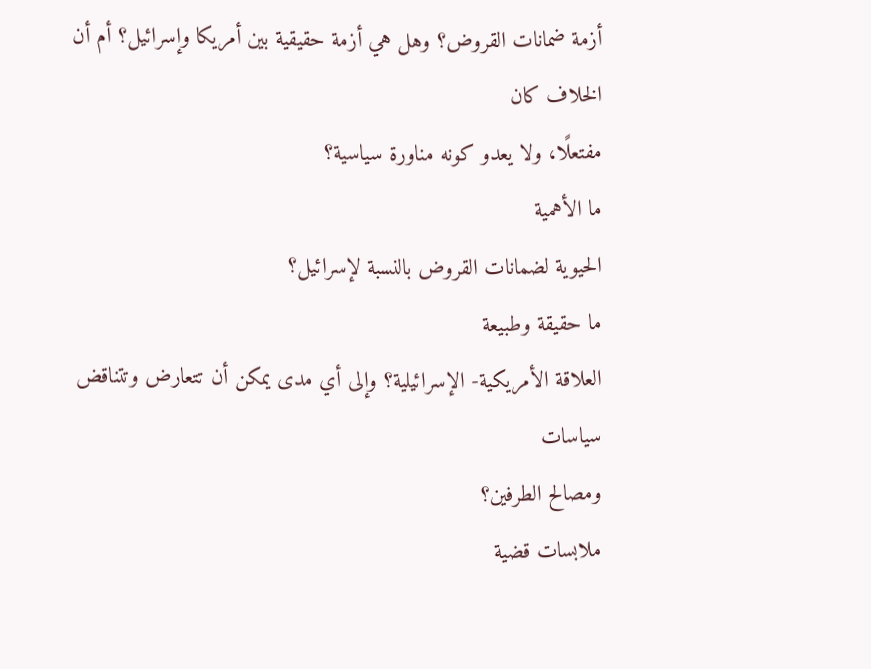أزمة ضمانات القروض؟ وهل هي أزمة حقيقية بين أمريكا وإسرائيل؟ أم أن الخلاف كان
مفتعلًا، ولا يعدو كونه مناورة سياسية؟
ما الأهمية
الحيوية لضمانات القروض بالنسبة لإسرائيل؟
ما حقيقة وطبيعة
العلاقة الأمريكية- الإسرائيلية؟ وإلى أي مدى يمكن أن تتعارض وتتناقض سياسات
ومصالح الطرفين؟
ملابسات قضية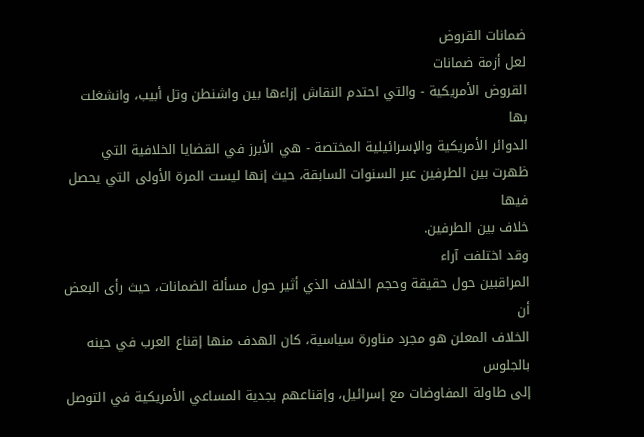ضمانات القروض
لعل أزمة ضمانات
القروض الأمريكية - والتي احتدم النقاش إزاءها بين واشنطن وتل أبيب، وانشغلت بها
الدوائر الأمريكية والإسرائيلية المختصة - هي الأبرز في القضايا الخلافية التي
ظهرت بين الطرفين عبر السنوات السابقة، حيث إنها ليست المرة الأولى التي يحصل فيها
خلاف بين الطرفين.
وقد اختلفت آراء
المراقبين حول حقيقة وحجم الخلاف الذي أثير حول مسألة الضمانات، حيث رأى البعض أن
الخلاف المعلن هو مجرد مناورة سياسية، كان الهدف منها إقناع العرب في حينه بالجلوس
إلى طاولة المفاوضات مع إسرائيل، وإقناعهم بجدية المساعي الأمريكية في التوصل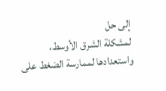إلى حل
لمشكلة الشرق الأوسط، واستعدادها لممارسة الضغط على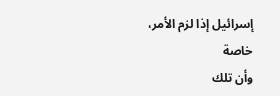إسرائيل إذا لزم الأمر، خاصة
وأن تلك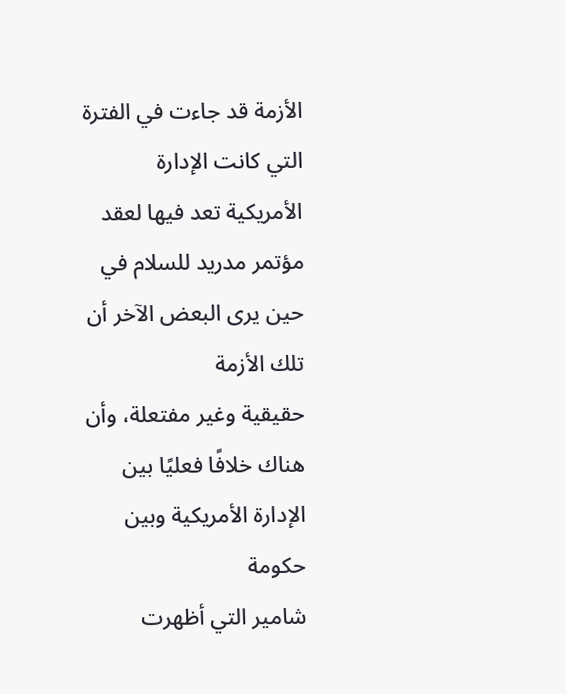الأزمة قد جاءت في الفترة التي كانت الإدارة الأمريكية تعد فيها لعقد
مؤتمر مدريد للسلام في حين يرى البعض الآخر أن تلك الأزمة
حقيقية وغير مفتعلة، وأن هناك خلافًا فعليًا بين الإدارة الأمريكية وبين حكومة
شامير التي أظهرت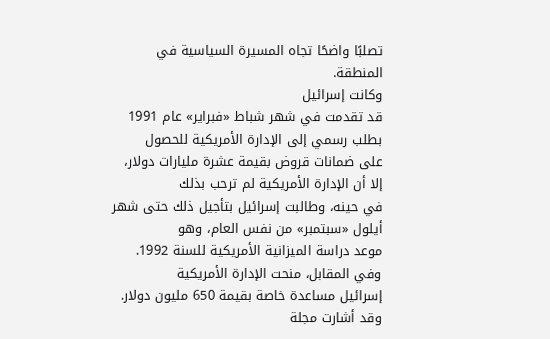تصلبًا واضحًا تجاه المسيرة السياسية في المنطقة.
وكانت إسرائيل
قد تقدمت في شهر شباط «فبراير» عام 1991 بطلب رسمي إلى الإدارة الأمريكية للحصول
على ضمانات قروض بقيمة عشرة مليارات دولار، إلا أن الإدارة الأمريكية لم ترحب بذلك
في حينه، وطالبت إسرائيل بتأجيل ذلك حتى شهر أيلول «سبتمبر» من نفس العام، وهو
موعد دراسة الميزانية الأمريكية للسنة 1992. وفي المقابل، منحت الإدارة الأمريكية
إسرائيل مساعدة خاصة بقيمة 650 مليون دولار. وقد أشارت مجلة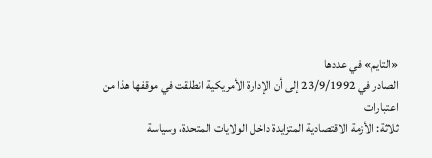«التايم» في عددها
الصادر في 23/9/1992 إلى أن الإدارة الأمريكية انطلقت في موقفها هذا من اعتبارات
ثلاثة: الأزمة الاقتصادية المتزايدة داخل الولايات المتحدة، وسياسة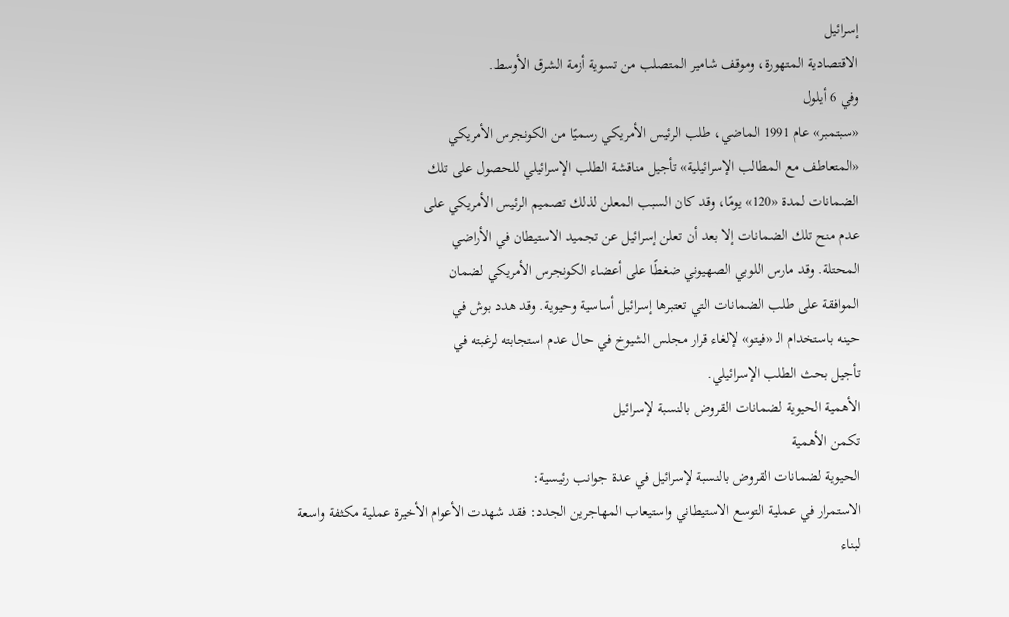إسرائيل
الاقتصادية المتهورة، وموقف شامير المتصلب من تسوية أزمة الشرق الأوسط.
وفي 6 أيلول
«سبتمبر» عام 1991 الماضي، طلب الرئيس الأمريكي رسميًا من الكونجرس الأمريكي
«المتعاطف مع المطالب الإسرائيلية» تأجيل مناقشة الطلب الإسرائيلي للحصول على تلك
الضمانات لمدة «120» يومًا، وقد كان السبب المعلن لذلك تصميم الرئيس الأمريكي على
عدم منح تلك الضمانات إلا بعد أن تعلن إسرائيل عن تجميد الاستيطان في الأراضي
المحتلة. وقد مارس اللوبي الصهيوني ضغطًا على أعضاء الكونجرس الأمريكي لضمان
الموافقة على طلب الضمانات التي تعتبرها إسرائيل أساسية وحيوية. وقد هدد بوش في
حينه باستخدام الـ «فيتو» لإلغاء قرار مجلس الشيوخ في حال عدم استجابته لرغبته في
تأجيل بحث الطلب الإسرائيلي.
الأهمية الحيوية لضمانات القروض بالنسبة لإسرائيل
تكمن الأهمية
الحيوية لضمانات القروض بالنسبة لإسرائيل في عدة جوانب رئيسية:
الاستمرار في عملية التوسع الاستيطاني واستيعاب المهاجرين الجدد: فقد شهدت الأعوام الأخيرة عملية مكثفة واسعة
لبناء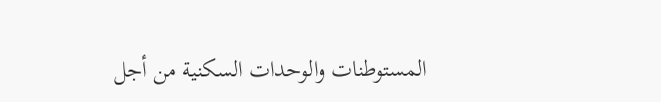المستوطنات والوحدات السكنية من أجل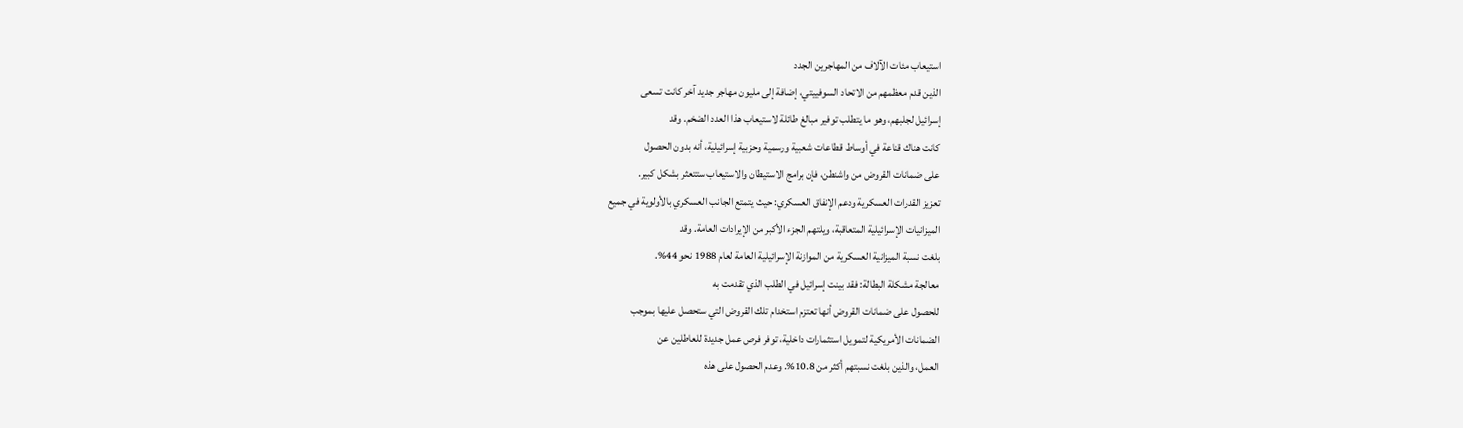استيعاب مئات الآلاف من المهاجرين الجدد
الذين قدم معظمهم من الاتحاد السوفييتي، إضافة إلى مليون مهاجر جديد آخر كانت تسعى
إسرائيل لجلبهم، وهو ما يتطلب توفير مبالغ طائلة لاستيعاب هذا العدد الضخم. وقد
كانت هناك قناعة في أوساط قطاعات شعبية ورسمية وحزبية إسرائيلية، أنه بدون الحصول
على ضمانات القروض من واشنطن، فإن برامج الاستيطان والاستيعاب ستتعثر بشكل كبير.
تعزيز القدرات العسكرية ودعم الإنفاق العسكري: حيث يتمتع الجانب العسكري بالأولوية في جميع
الميزانيات الإسرائيلية المتعاقبة، ويلتهم الجزء الأكبر من الإيرادات العامة. وقد
بلغت نسبة الميزانية العسكرية من الموازنة الإسرائيلية العامة لعام 1988 نحو 44%.
معالجة مشكلة البطالة: فقد بينت إسرائيل في الطلب الذي تقدمت به
للحصول على ضمانات القروض أنها تعتزم استخدام تلك القروض التي ستحصل عليها بموجب
الضمانات الأمريكية لتمويل استثمارات داخلية، توفر فرص عمل جديدة للعاطلين عن
العمل، والذين بلغت نسبتهم أكثر من 10.8%. وعدم الحصول على هذه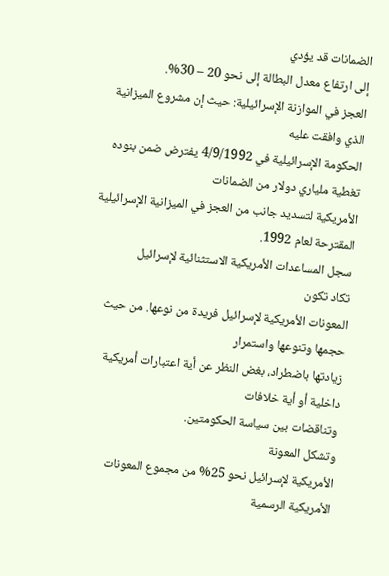الضمانات قد يؤدي
إلى ارتفاع معدل البطالة إلى نحو 20 – 30%.
العجز في الموازنة الإسرائيلية: حيث إن مشروع الميزانية الذي وافقت عليه
الحكومة الإسرائيلية في 4/9/1992 يفترض ضمن بنوده تغطية ملياري دولار من الضمانات
الأمريكية لتسديد جانب من العجز في الميزانية الإسرائيلية المقترحة لعام 1992.
سجل المساعدات الأمريكية الاستثنائية لإسرائيل
تكاد تكون
المعونات الأمريكية لإسرائيل فريدة من نوعها. من حيث حجمها وتنوعها واستمرار
زيادتها باضطراد، بغض النظر عن أية اعتبارات أمريكية داخلية أو أية خلافات
وتناقضات بين سياسة الحكومتين.
وتشكل المعونة
الأمريكية لإسرائيل نحو 25% من مجموع المعونات الأمريكية الرسمية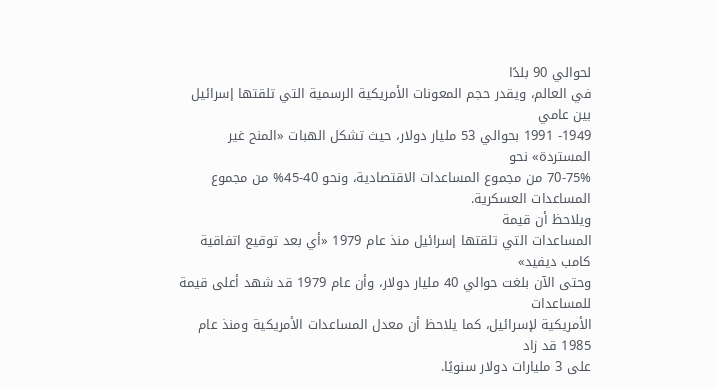لحوالي 90 بلدًا
في العالم، ويقدر حجم المعونات الأمريكية الرسمية التي تلقتها إسرائيل بين عامي
1949- 1991 بحوالي 53 مليار دولار، حيث تشكل الهبات «المنح غير المستردة» نحو
70-75% من مجموع المساعدات الاقتصادية، ونحو 40-45% من مجموع المساعدات العسكرية.
ويلاحظ أن قيمة
المساعدات التي تلقتها إسرائيل منذ عام 1979 «أي بعد توقيع اتفاقية كامب ديفيد»
وحتى الآن بلغت حوالي 40 مليار دولار، وأن عام 1979 قد شهد أعلى قيمة للمساعدات
الأمريكية لإسرائيل، كما يلاحظ أن معدل المساعدات الأمريكية ومنذ عام 1985 قد زاد
على 3 مليارات دولار سنويًا.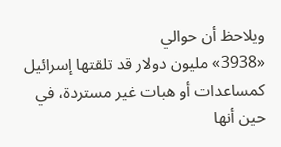ويلاحظ أن حوالي
«3938» مليون دولار قد تلقتها إسرائيل كمساعدات أو هبات غير مستردة، في حين أنها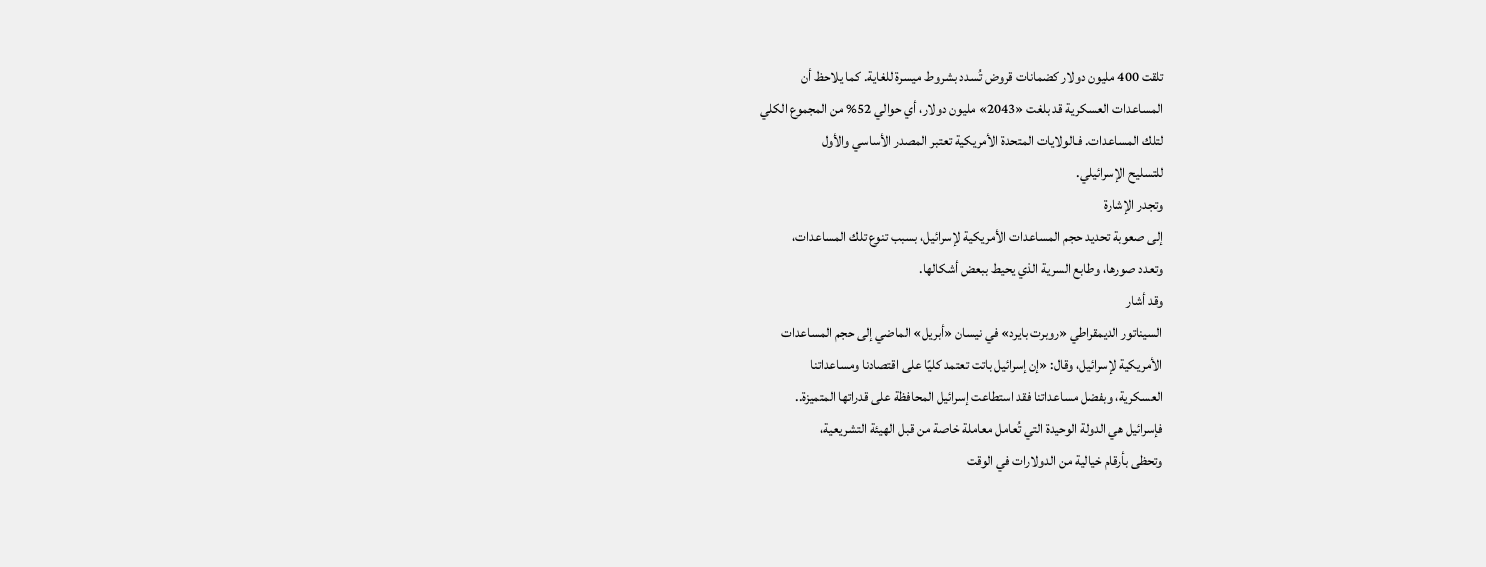تلقت 400 مليون دولار كضمانات قروض تُسدد بشروط ميسرة للغاية. كما يلاحظ أن
المساعدات العسكرية قد بلغت «2043» مليون دولار، أي حوالي 52% من المجموع الكلي
لتلك المساعدات. فـالولايات المتحدة الأمريكية تعتبر المصدر الأساسي والأول
للتسليح الإسرائيلي.
وتجدر الإشارة
إلى صعوبة تحديد حجم المساعدات الأمريكية لإسرائيل، بسبب تنوع تلك المساعدات،
وتعدد صورها، وطابع السرية الذي يحيط ببعض أشكالها.
وقد أشار
السيناتور الديمقراطي «روبرت بايرد» في نيسان «أبريل» الماضي إلى حجم المساعدات
الأمريكية لإسرائيل، وقال: «إن إسرائيل باتت تعتمد كليًا على اقتصادنا ومساعداتنا
العسكرية، وبفضل مساعداتنا فقد استطاعت إسرائيل المحافظة على قدراتها المتميزة..
فإسرائيل هي الدولة الوحيدة التي تُعامل معاملة خاصة من قبل الهيئة التشريعية،
وتحظى بأرقام خيالية من الدولارات في الوقت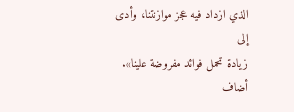الذي ازداد فيه عجز موازنتنا، وأدى إلى
زيادة تحمل فوائد مفروضة علينا».
أضاف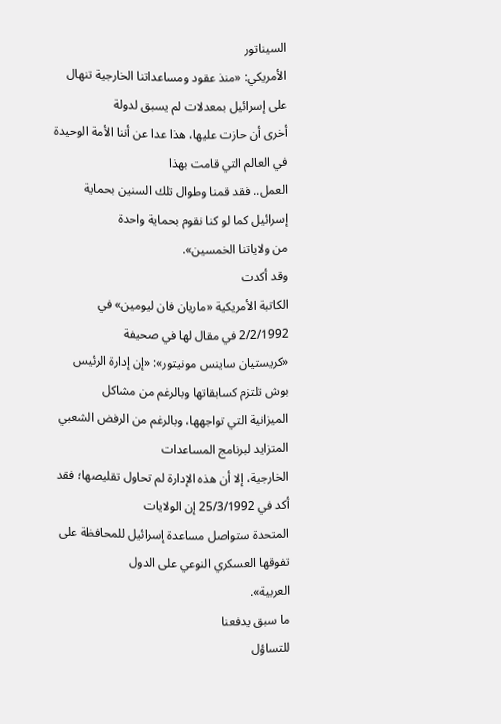السيناتور
الأمريكي: «منذ عقود ومساعداتنا الخارجية تنهال على إسرائيل بمعدلات لم يسبق لدولة
أخرى أن حازت عليها، هذا عدا عن أننا الأمة الوحيدة في العالم التي قامت بهذا
العمل.. فقد قمنا وطوال تلك السنين بحماية إسرائيل كما لو كنا نقوم بحماية واحدة
من ولاياتنا الخمسين».
وقد أكدت
الكاتبة الأمريكية «ماريان فان ليومين» في 2/2/1992 في مقال لها في صحيفة
«كريستيان ساينس مونيتور»: «إن إدارة الرئيس بوش تلتزم كسابقاتها وبالرغم من مشاكل
الميزانية التي تواجهها، وبالرغم من الرفض الشعبي المتزايد لبرنامج المساعدات
الخارجية، إلا أن هذه الإدارة لم تحاول تقليصها؛ فقد أكد في 25/3/1992 إن الولايات
المتحدة ستواصل مساعدة إسرائيل للمحافظة على تفوقها العسكري النوعي على الدول
العربية».
ما سبق يدفعنا
للتساؤل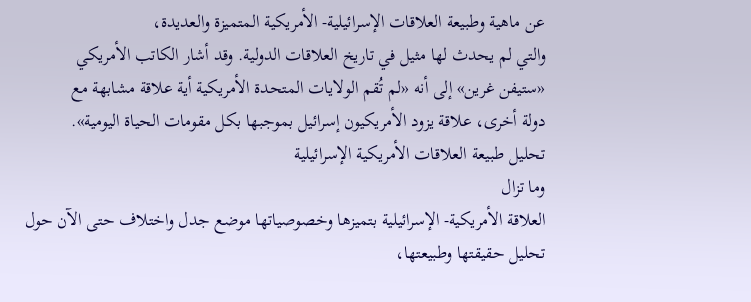عن ماهية وطبيعة العلاقات الإسرائيلية- الأمريكية المتميزة والعديدة،
والتي لم يحدث لها مثيل في تاريخ العلاقات الدولية. وقد أشار الكاتب الأمريكي
«ستيفن غرين» إلى أنه «لم تُقم الولايات المتحدة الأمريكية أية علاقة مشابهة مع
دولة أخرى، علاقة يزود الأمريكيون إسرائيل بموجبها بكل مقومات الحياة اليومية».
تحليل طبيعة العلاقات الأمريكية الإسرائيلية
وما تزال
العلاقة الأمريكية- الإسرائيلية بتميزها وخصوصياتها موضع جدل واختلاف حتى الآن حول
تحليل حقيقتها وطبيعتها،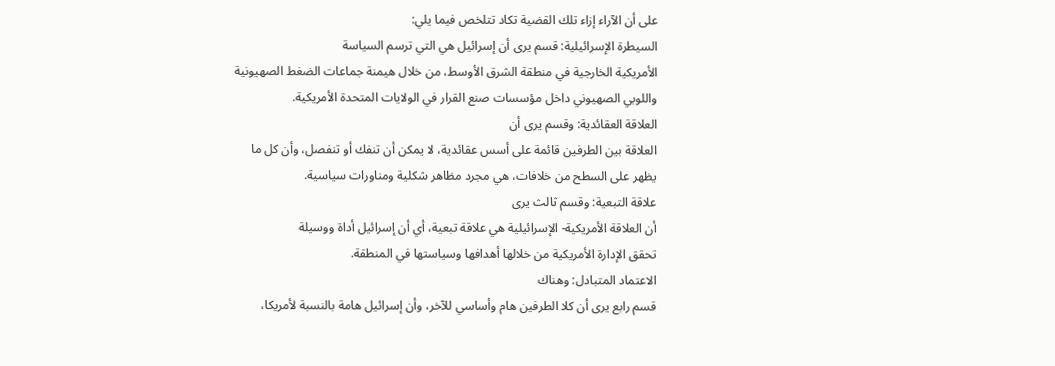على أن الآراء إزاء تلك القضية تكاد تتلخص فيما يلي:
السيطرة الإسرائيلية: قسم يرى أن إسرائيل هي التي ترسم السياسة
الأمريكية الخارجية في منطقة الشرق الأوسط، من خلال هيمنة جماعات الضغط الصهيونية
واللوبي الصهيوني داخل مؤسسات صنع القرار في الولايات المتحدة الأمريكية.
العلاقة العقائدية: وقسم يرى أن
العلاقة بين الطرفين قائمة على أسس عقائدية، لا يمكن أن تنفك أو تنفصل، وأن كل ما
يظهر على السطح من خلافات، هي مجرد مظاهر شكلية ومناورات سياسية.
علاقة التبعية: وقسم ثالث يرى
أن العلاقة الأمريكية- الإسرائيلية هي علاقة تبعية، أي أن إسرائيل أداة ووسيلة
تحقق الإدارة الأمريكية من خلالها أهدافها وسياستها في المنطقة.
الاعتماد المتبادل: وهناك
قسم رابع يرى أن كلا الطرفين هام وأساسي للآخر، وأن إسرائيل هامة بالنسبة لأمريكا،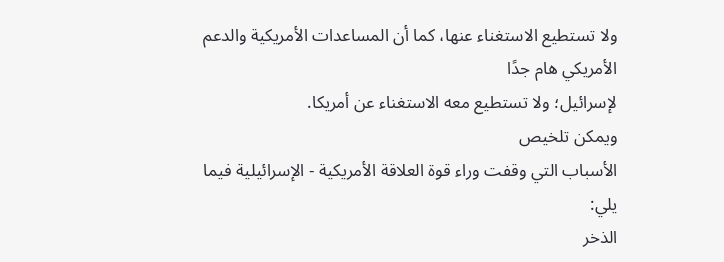ولا تستطيع الاستغناء عنها، كما أن المساعدات الأمريكية والدعم الأمريكي هام جدًا
لإسرائيل؛ ولا تستطيع معه الاستغناء عن أمريكا.
ويمكن تلخيص
الأسباب التي وقفت وراء قوة العلاقة الأمريكية - الإسرائيلية فيما يلي:
الذخر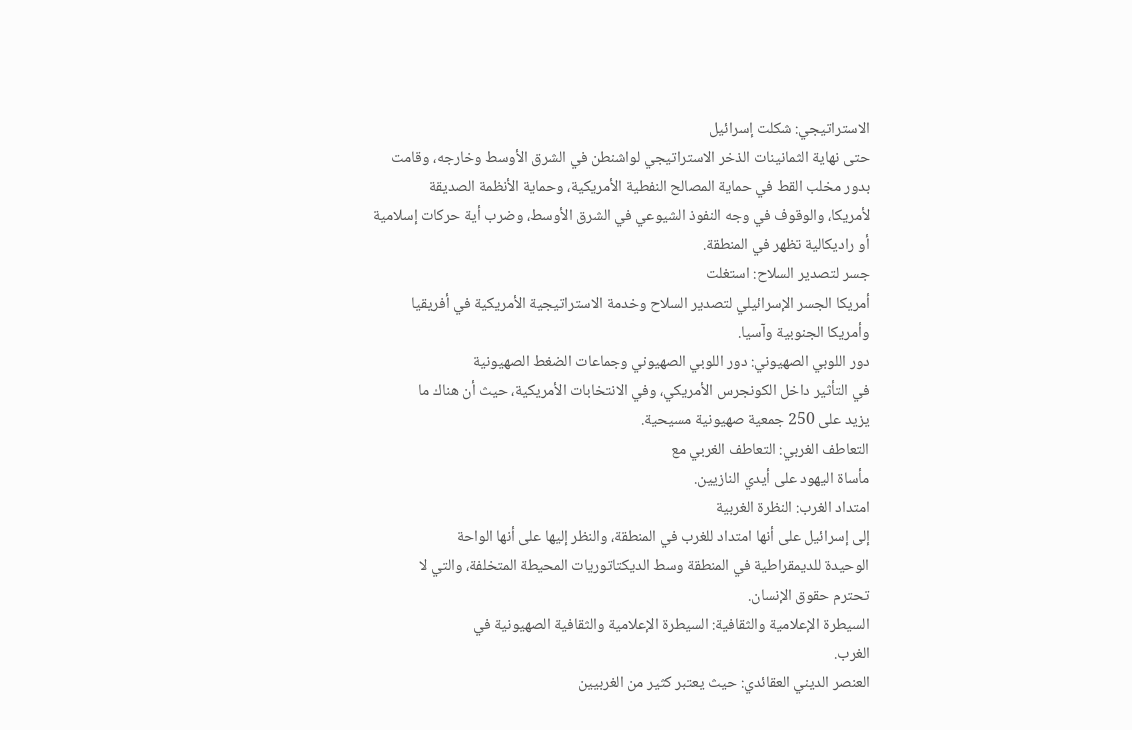الاستراتيجي: شكلت إسرائيل
حتى نهاية الثمانينات الذخر الاستراتيجي لواشنطن في الشرق الأوسط وخارجه، وقامت
بدور مخلب القط في حماية المصالح النفطية الأمريكية، وحماية الأنظمة الصديقة
لأمريكا، والوقوف في وجه النفوذ الشيوعي في الشرق الأوسط، وضرب أية حركات إسلامية
أو راديكالية تظهر في المنطقة.
جسر لتصدير السلاح: استغلت
أمريكا الجسر الإسرائيلي لتصدير السلاح وخدمة الاستراتيجية الأمريكية في أفريقيا
وأمريكا الجنوبية وآسيا.
دور اللوبي الصهيوني: دور اللوبي الصهيوني وجماعات الضغط الصهيونية
في التأثير داخل الكونجرس الأمريكي، وفي الانتخابات الأمريكية، حيث أن هناك ما
يزيد على 250 جمعية صهيونية مسيحية.
التعاطف الغربي: التعاطف الغربي مع
مأساة اليهود على أيدي النازيين.
امتداد الغرب: النظرة الغربية
إلى إسرائيل على أنها امتداد للغرب في المنطقة، والنظر إليها على أنها الواحة
الوحيدة للديمقراطية في المنطقة وسط الديكتاتوريات المحيطة المتخلفة، والتي لا
تحترم حقوق الإنسان.
السيطرة الإعلامية والثقافية: السيطرة الإعلامية والثقافية الصهيونية في
الغرب.
العنصر الديني العقائدي: حيث يعتبر كثير من الغربيين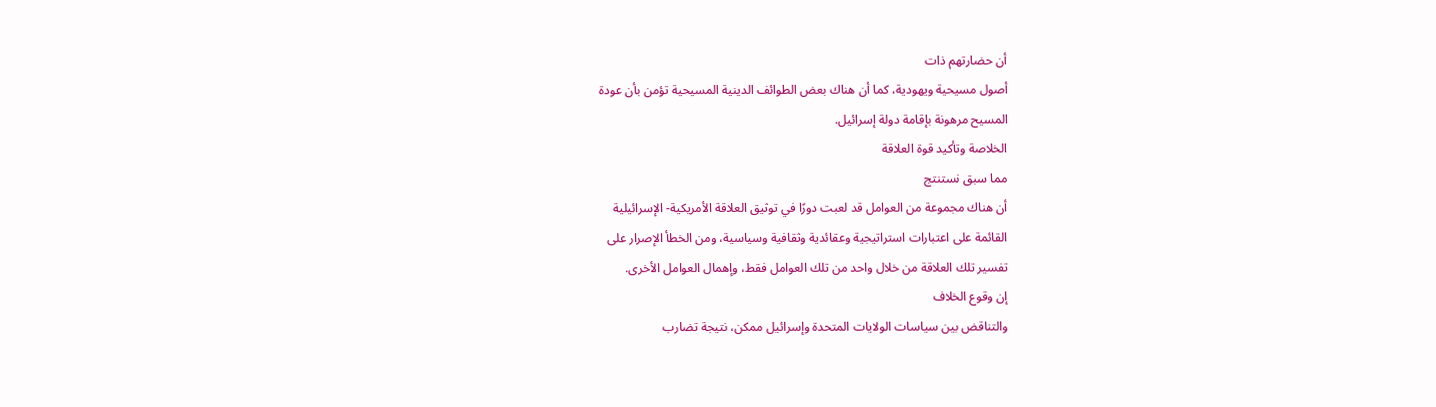أن حضارتهم ذات
أصول مسيحية ويهودية، كما أن هناك بعض الطوائف الدينية المسيحية تؤمن بأن عودة
المسيح مرهونة بإقامة دولة إسرائيل.
الخلاصة وتأكيد قوة العلاقة
مما سبق نستنتج
أن هناك مجموعة من العوامل قد لعبت دورًا في توثيق العلاقة الأمريكية- الإسرائيلية
القائمة على اعتبارات استراتيجية وعقائدية وثقافية وسياسية، ومن الخطأ الإصرار على
تفسير تلك العلاقة من خلال واحد من تلك العوامل فقط، وإهمال العوامل الأخرى.
إن وقوع الخلاف
والتناقض بين سياسات الولايات المتحدة وإسرائيل ممكن، نتيجة تضارب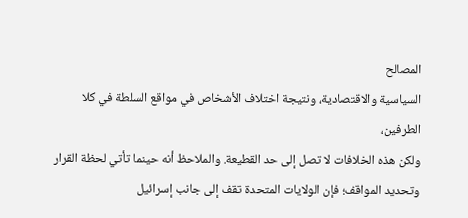المصالح
السياسية والاقتصادية، ونتيجة اختلاف الأشخاص في مواقع السلطة في كلا الطرفين،
ولكن هذه الخلافات لا تصل إلى حد القطيعة. والملاحظ أنه حينما تأتي لحظة القرار
وتحديد المواقف؛ فإن الولايات المتحدة تقف إلى جانب إسرائيل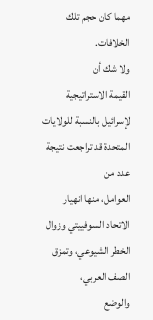مهما كان حجم تلك
الخلافات.
ولا شك أن
القيمة الاستراتيجية لإسرائيل بالنسبة للولايات المتحدة قد تراجعت نتيجة عدد من
العوامل، منها انهيار الاتحاد السوفييتي وزوال الخطر الشيوعي، وتمزق الصف العربي،
والوضع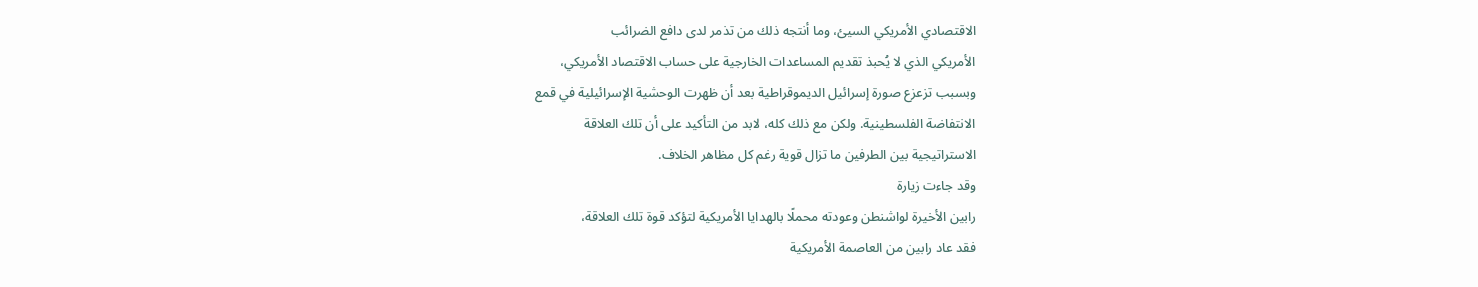الاقتصادي الأمريكي السيئ، وما أنتجه ذلك من تذمر لدى دافع الضرائب
الأمريكي الذي لا يُحبذ تقديم المساعدات الخارجية على حساب الاقتصاد الأمريكي،
وبسبب تزعزع صورة إسرائيل الديموقراطية بعد أن ظهرت الوحشية الإسرائيلية في قمع
الانتفاضة الفلسطينية. ولكن مع ذلك كله، لابد من التأكيد على أن تلك العلاقة
الاستراتيجية بين الطرفين ما تزال قوية رغم كل مظاهر الخلاف.
وقد جاءت زيارة
رابين الأخيرة لواشنطن وعودته محملًا بالهدايا الأمريكية لتؤكد قوة تلك العلاقة،
فقد عاد رابين من العاصمة الأمريكية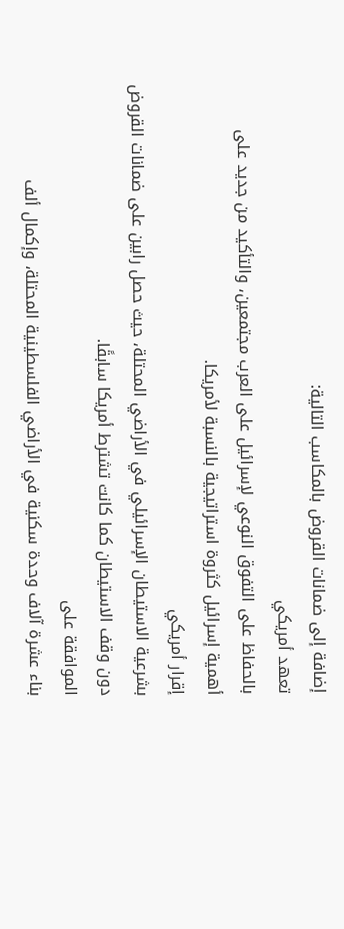إضافة إلى ضمانات القروض بالمكاسب التالية:
تعهد أمريكي
بالحفاظ على التفوق النوعي لإسرائيل على العرب مجتمعين، والتأكيد من جديد على
أهمية إسرائيل كثروة استراتيجية بالنسبة لأمريكا.
إقرار أمريكي
بشرعية الاستيطان الإسرائيلي في الأراضي المحتلة، حيث حصل رابين على ضمانات القروض
دون وقف الاستيطان كما كانت تشترط أمريكا سابقًا.
الموافقة على
بناء عشرة آلاف وحدة سكنية في الأراضي الفلسطينية المحتلة، وإكمال ألف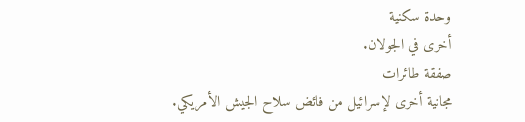وحدة سكنية
أخرى في الجولان.
صفقة طائرات
مجانية أخرى لإسرائيل من فائض سلاح الجيش الأمريكي.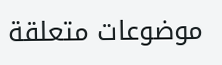موضوعات متعلقة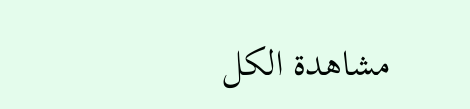مشاهدة الكل